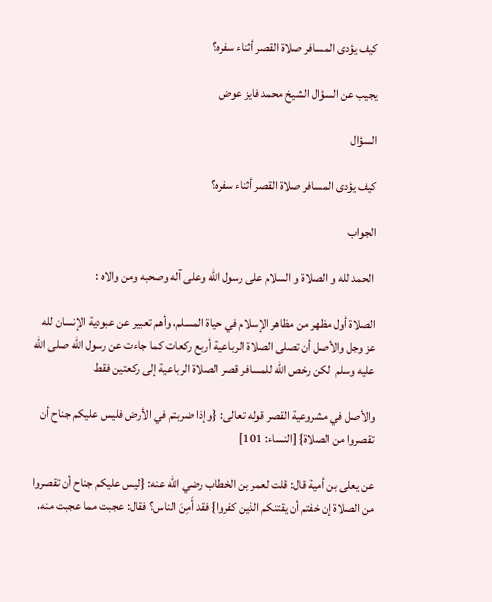كيف يؤدى المسافر صلاة القصر أثناء سفره؟

يجيب عن السؤال الشيخ محمد فايز عوض

السؤال

كيف يؤدى المسافر صلاة القصر أثناء سفره؟

الجواب

 الحمد لله و الصلاة و السلام على رسول الله وعلى آله وصحبه ومن والاه :

الصلاة أول مظهر من مظاهر الإسلام في حياة المسلم، وأهم تعبير عن عبودية الإنسان لله عز وجل والأصل أن تصلى الصلاة الرباعية أربع ركعات كما جاءت عن رسول الله صلى الله عليه وسلم  لكن رخص الله للمسافر قصر الصلاة الرباعية إلى ركعتين فقط

والأصل في مشروعية القصر قوله تعالى: {وإذا ضربتم في الأرض فليس عليكم جناح أن تقصروا من الصلاة} [النساء: 101]

عن يعلى بن أمية قال: قلت لعمر بن الخطاب رضي الله عنه: {ليس عليكم جناح أن تقصروا من الصلاة إن خفتم أن يقتنكم الذين كفروا} فقد أَمِنَ الناس؟ فقال: عجبت مما عجبت منه،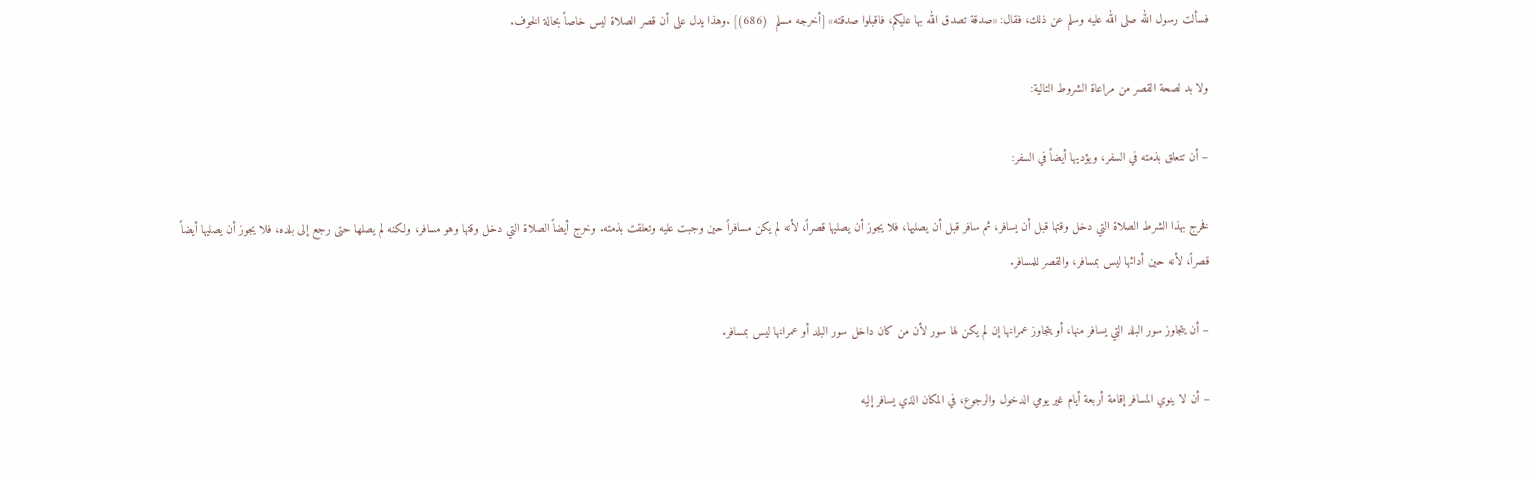فسألت رسول الله صلى الله عليه وسلم عن ذلك، فقال: «صدقة تصدق الله بها عليكم، فاقبلوا صدقته» [أخرجه مسلم  (686)] .وهذا يدل على أن قصر الصلاة ليس خاصاً بحالة الخوف.

ولا بد لصحة القصر من مراعاة الشروط التالية:

– أن تتعلق بذمته في السفر، ويؤديها أيضاً في السفر:

فخرج بهذا الشرط الصلاة التي دخل وقتها قبل أن يسافر، ثم سافر قبل أن يصليها، فلا يجوز أن يصليها قصراً، لأنه لم يكن مسافراً حين وجبت عليه وتعلقت بذمته. وخرج أيضاً الصلاة التي دخل وقتها وهو مسافر، ولكنه لم يصلها حتى رجع إلى بلده، فلا يجوز أن يصليها أيضاً قصراً، لأنه حين أدائها ليس بمسافر، والقصر للمسافر.

– أن يتجاوز سور البلد التي يسافر منها، أو يتجاوز عمرانها إن لم يكن لها سور لأن من كان داخل سور البلد أو عمرانها ليس بمسافر.

– أن لا ينوي المسافر إقامة أربعة أيام غير يومي الدخول والرجوع، في المكان الذي يسافر إليه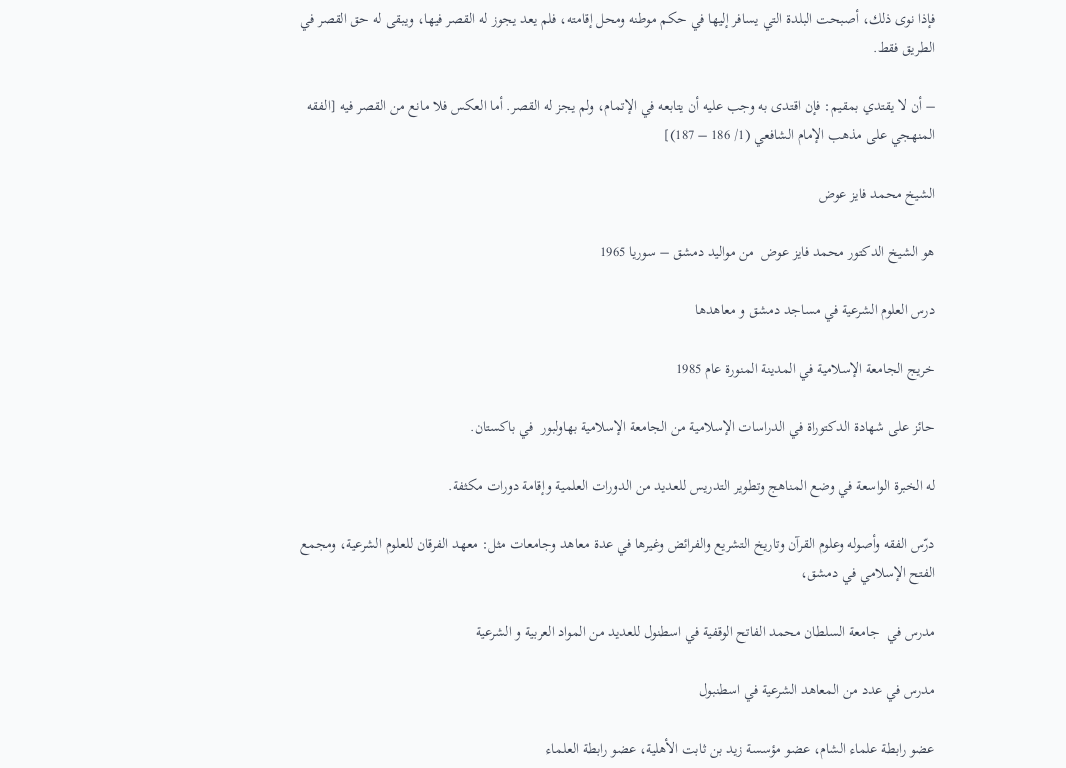فإذا نوى ذلك، أصبحت البلدة التي يسافر إليها في حكم موطنه ومحل إقامته، فلم يعد يجوز له القصر فيها، ويبقى له حق القصر في الطريق فقط.

– أن لا يقتدي بمقيم: فإن اقتدى به وجب عليه أن يتابعه في الإتمام، ولم يجز له القصر. أما العكس فلا مانع من القصر فيه [الفقه المنهجي على مذهب الإمام الشافعي (1/ 186 – 187)]

الشيخ محمد فايز عوض

هو الشيخ الدكتور محمد فايز عوض  من مواليد دمشق – سوريا 1965

درس العلوم الشرعية في مساجد دمشق و معاهدها

خريج الجامعة الإسلامية في المدينة المنورة عام 1985

حائز على شهادة الدكتوراة في الدراسات الإسلامية من الجامعة الإسلامية بهاولبور  في باكستان.

له الخبرة الواسعة في وضع المناهج وتطوير التدريس للعديد من الدورات العلمية وإقامة دورات مكثفة.

درّس الفقه وأصوله وعلوم القرآن وتاريخ التشريع والفرائض وغيرها في عدة معاهد وجامعات مثل: معهد الفرقان للعلوم الشرعية، ومجمع الفتح الإسلامي في دمشق،

مدرس في  جامعة السلطان محمد الفاتح الوقفية في اسطنول للعديد من المواد العربية و الشرعية

مدرس في عدد من المعاهد الشرعية في اسطنبول

عضو رابطة علماء الشام، عضو مؤسسة زيد بن ثابت الأهلية، عضو رابطة العلماء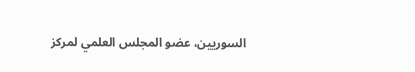السوريين، عضو المجلس العلمي لمركز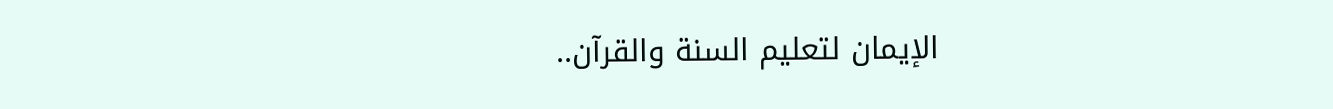الإيمان لتعليم السنة والقرآن..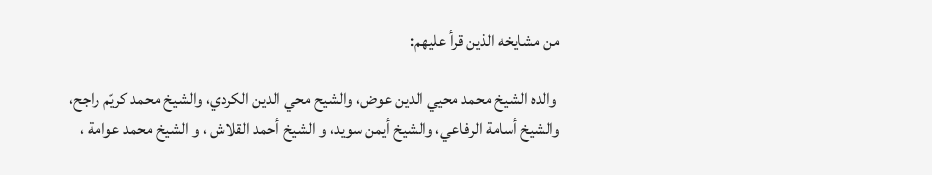من مشايخه الذين قرأ عليهم:

 والده الشيخ محمد محيي الدين عوض، والشيح محي الدين الكردي، والشيخ محمد كريّم راجح، والشيخ أسامة الرفاعي، والشيخ أيمن سويد، و الشيخ أحمد القلاش ، و الشيخ محمد عوامة ،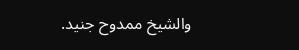والشيخ ممدوح جنيد.